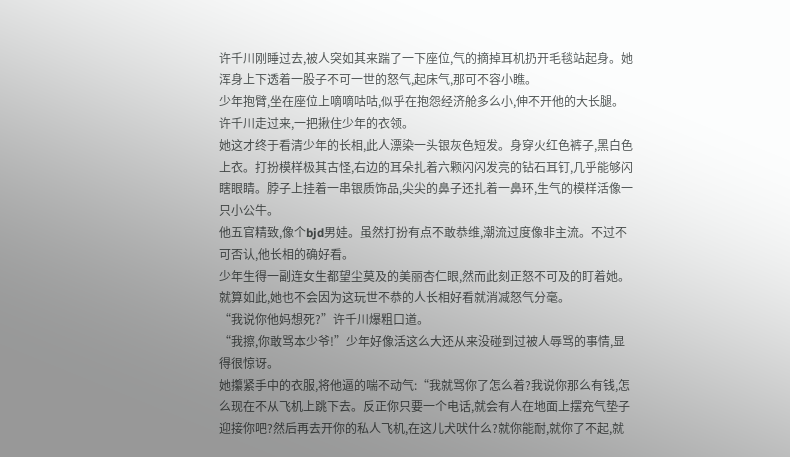许千川刚睡过去,被人突如其来踹了一下座位,气的摘掉耳机扔开毛毯站起身。她浑身上下透着一股子不可一世的怒气,起床气,那可不容小瞧。
少年抱臂,坐在座位上嘀嘀咕咕,似乎在抱怨经济舱多么小,伸不开他的大长腿。
许千川走过来,一把揪住少年的衣领。
她这才终于看清少年的长相,此人漂染一头银灰色短发。身穿火红色裤子,黑白色上衣。打扮模样极其古怪,右边的耳朵扎着六颗闪闪发亮的钻石耳钉,几乎能够闪瞎眼睛。脖子上挂着一串银质饰品,尖尖的鼻子还扎着一鼻环,生气的模样活像一只小公牛。
他五官精致,像个bjd男娃。虽然打扮有点不敢恭维,潮流过度像非主流。不过不可否认,他长相的确好看。
少年生得一副连女生都望尘莫及的美丽杏仁眼,然而此刻正怒不可及的盯着她。
就算如此,她也不会因为这玩世不恭的人长相好看就消减怒气分毫。
“我说你他妈想死?”许千川爆粗口道。
“我擦,你敢骂本少爷!”少年好像活这么大还从来没碰到过被人辱骂的事情,显得很惊讶。
她攥紧手中的衣服,将他逼的喘不动气:“我就骂你了怎么着?我说你那么有钱,怎么现在不从飞机上跳下去。反正你只要一个电话,就会有人在地面上摆充气垫子迎接你吧?然后再去开你的私人飞机,在这儿犬吠什么?就你能耐,就你了不起,就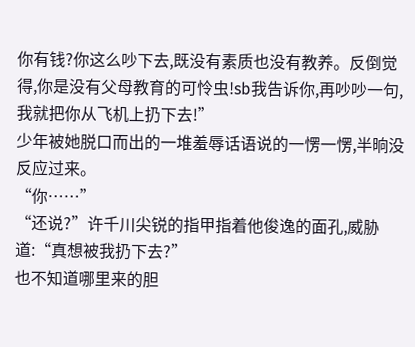你有钱?你这么吵下去,既没有素质也没有教养。反倒觉得,你是没有父母教育的可怜虫!sb我告诉你,再吵吵一句,我就把你从飞机上扔下去!”
少年被她脱口而出的一堆羞辱话语说的一愣一愣,半晌没反应过来。
“你……”
“还说?”许千川尖锐的指甲指着他俊逸的面孔,威胁道:“真想被我扔下去?”
也不知道哪里来的胆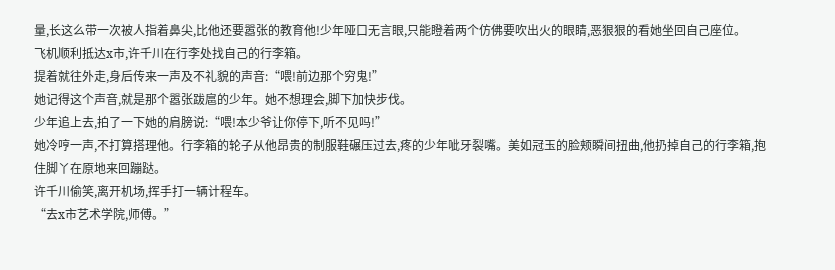量,长这么带一次被人指着鼻尖,比他还要嚣张的教育他!少年哑口无言眼,只能瞪着两个仿佛要吹出火的眼睛,恶狠狠的看她坐回自己座位。
飞机顺利抵达x市,许千川在行李处找自己的行李箱。
提着就往外走,身后传来一声及不礼貌的声音:“喂!前边那个穷鬼!”
她记得这个声音,就是那个嚣张跋扈的少年。她不想理会,脚下加快步伐。
少年追上去,拍了一下她的肩膀说:“喂!本少爷让你停下,听不见吗!”
她冷哼一声,不打算搭理他。行李箱的轮子从他昂贵的制服鞋碾压过去,疼的少年呲牙裂嘴。美如冠玉的脸颊瞬间扭曲,他扔掉自己的行李箱,抱住脚丫在原地来回蹦跶。
许千川偷笑,离开机场,挥手打一辆计程车。
“去x市艺术学院,师傅。”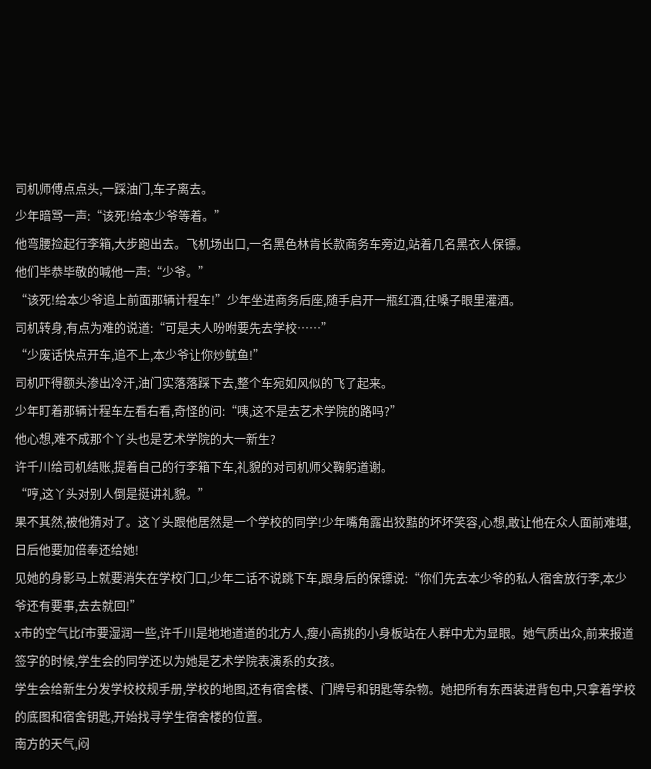司机师傅点点头,一踩油门,车子离去。
少年暗骂一声:“该死!给本少爷等着。”
他弯腰捡起行李箱,大步跑出去。飞机场出口,一名黑色林肯长款商务车旁边,站着几名黑衣人保镖。
他们毕恭毕敬的喊他一声:“少爷。”
“该死!给本少爷追上前面那辆计程车!”少年坐进商务后座,随手启开一瓶红酒,往嗓子眼里灌酒。
司机转身,有点为难的说道:“可是夫人吩咐要先去学校……”
“少废话快点开车,追不上,本少爷让你炒鱿鱼!”
司机吓得额头渗出冷汗,油门实落落踩下去,整个车宛如风似的飞了起来。
少年盯着那辆计程车左看右看,奇怪的问:“咦,这不是去艺术学院的路吗?”
他心想,难不成那个丫头也是艺术学院的大一新生?
许千川给司机结账,提着自己的行李箱下车,礼貌的对司机师父鞠躬道谢。
“哼,这丫头对别人倒是挺讲礼貌。”
果不其然,被他猜对了。这丫头跟他居然是一个学校的同学!少年嘴角露出狡黠的坏坏笑容,心想,敢让他在众人面前难堪,日后他要加倍奉还给她!
见她的身影马上就要消失在学校门口,少年二话不说跳下车,跟身后的保镖说:“你们先去本少爷的私人宿舍放行李,本少爷还有要事,去去就回!”
x市的空气比f市要湿润一些,许千川是地地道道的北方人,瘦小高挑的小身板站在人群中尤为显眼。她气质出众,前来报道签字的时候,学生会的同学还以为她是艺术学院表演系的女孩。
学生会给新生分发学校校规手册,学校的地图,还有宿舍楼、门牌号和钥匙等杂物。她把所有东西装进背包中,只拿着学校的底图和宿舍钥匙,开始找寻学生宿舍楼的位置。
南方的天气,闷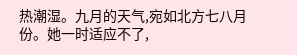热潮湿。九月的天气,宛如北方七八月份。她一时适应不了,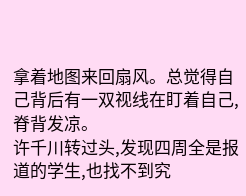拿着地图来回扇风。总觉得自己背后有一双视线在盯着自己,脊背发凉。
许千川转过头,发现四周全是报道的学生,也找不到究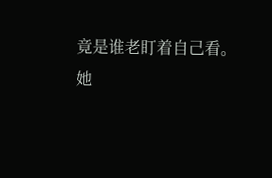竟是谁老盯着自己看。
她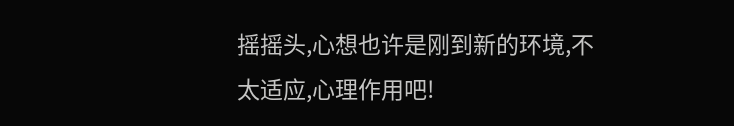摇摇头,心想也许是刚到新的环境,不太适应,心理作用吧!